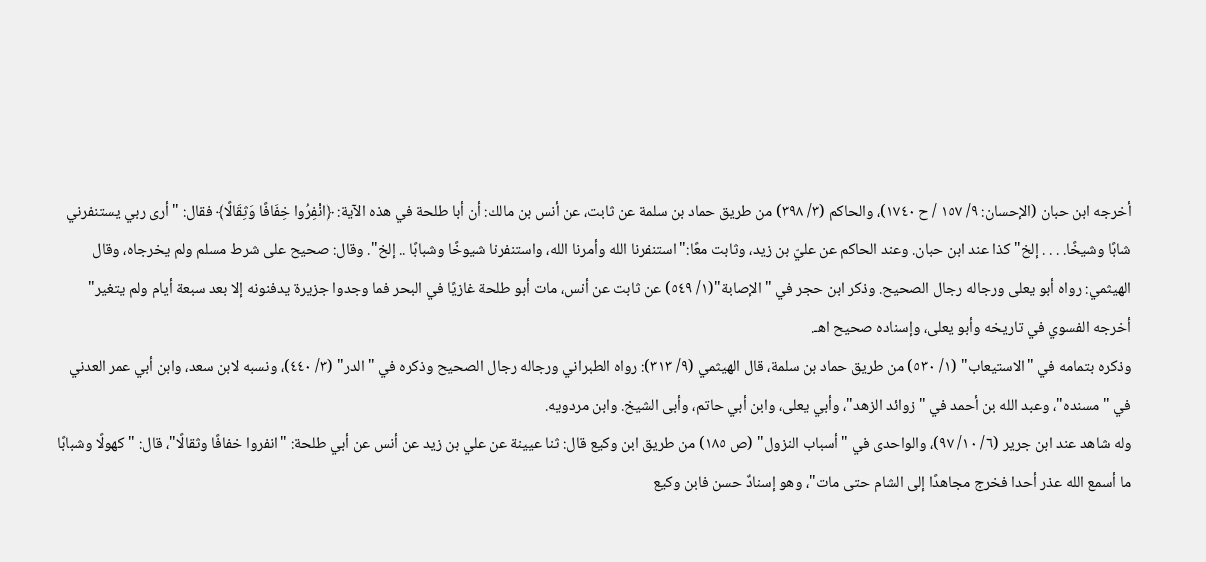أخرجه ابن حبان (الإحسان: ٩/ ١٥٧ / ح ١٧٤٠)، والحاكم (٣/ ٣٩٨) من طريق حماد بن سلمة عن ثابت، عن أنس بن مالك: أن أبا طلحة في هذه الآية: ﴿انْفِرُوا خِفَافًا وَثِقَالًا﴾ فقال: "أرى ربي يستنفرني شابًا وشيخًا. . . . إلخ" كذا عند ابن حبان. وعند الحاكم عن عليّ بن زيد، وثابت معًا:"استنفرنا الله وأمرنا الله، واستنفرنا شيوخًا وشبابًا .. إلخ". وقال: صحيح على شرط مسلم ولم يخرجاه، وقال الهيثمي: رواه أبو يعلى ورجاله رجال الصحيح. وذكر ابن حجر في "الإصابة"(١/ ٥٤٩) عن ثابت عن أنس، مات أبو طلحة غازيًا في البحر فما وجدوا جزيرة يدفنونه إلا بعد سبعة أيام ولم يتغير" أخرجه الفسوي في تاريخه وأبو يعلى، وإسناده صحيح اهـ.
وذكره بتمامه في "الاستيعاب" (١/ ٥٣٠) من طريق حماد بن سلمة، قال الهيثمي (٩/ ٣١٣): رواه الطبراني ورجاله رجال الصحيح وذكره في "الدر" (٣/ ٤٤٠)، ونسبه لابن سعد، وابن أبي عمر العدني في "مسنده"، وعبد الله بن أحمد في "زوائد الزهد"، وأبي يعلى، وابن أبي حاتم، وأبى الشيخ. وابن مردويه.
وله شاهد عند ابن جرير (٦/ ١٠/ ٩٧)، والواحدى في "أسباب النزول" (ص ١٨٥) من طريق ابن وكيع قال: ثنا عيينة عن علي بن زيد عن أنس عن أبي طلحة: "انفروا خفافًا وثقالًا"، قال: "كهولًا وشبابًا ما أسمع الله عذر أحدا فخرج مجاهدًا إلى الشام حتى مات"، وهو إسنادٌ حسن فابن وكيع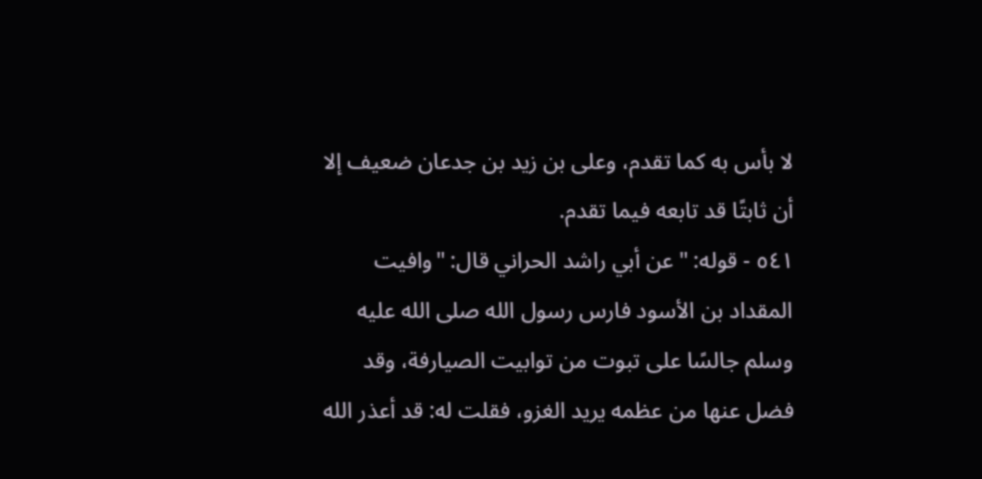لا بأس به كما تقدم، وعلى بن زيد بن جدعان ضعيف إلا أن ثابتًا قد تابعه فيما تقدم.
٥٤١ - قوله: "عن أبي راشد الحراني قال: "وافيت المقداد بن الأسود فارس رسول الله صلى الله عليه وسلم جالسًا على تبوت من توابيت الصيارفة، وقد فضل عنها من عظمه يريد الغزو، فقلت له: قد أعذر الله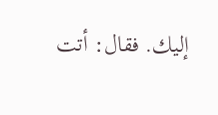إليك. فقال: أتت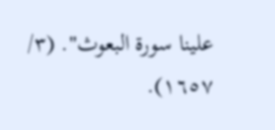علينا سورة البعوث". (٣/ ١٦٥٧).